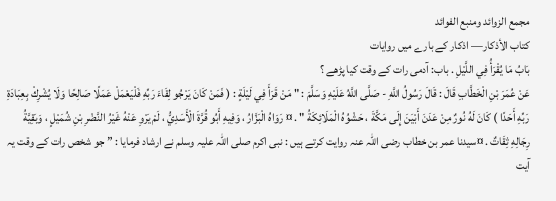مجمع الزوائد ومنبع الفوائد
كتاب الأذكار— اذکار کے بارے میں روایات
بَابُ مَا يُقْرَأُ فِي اللَّيْلِ . باب: آدمی رات کے وقت کیا پڑھے ؟
عَنْ عُمَرَ بْنِ الْخَطَّابِ قَالَ : قَالَ رَسُولُ اللَّهِ - صَلَّى اللَّهُ عَلَيْهِ وَسَلَّمَ : " مَنْ قَرَأَ فِي لَيْلَةٍ : ( فَمَنْ كَانَ يَرْجُو لِقَاءَ رَبِّهِ فَلْيَعْمَلْ عَمَلًا صَالِحًا وَلَا يُشْرِكْ بِعِبَادَةِ رَبِّهِ أَحَدًا ) كَانَ لَهُ نُورٌ مِنْ عَدَنَ أَبْيَنَ إِلَى مَكَّةَ ، حَشْوُهُ الْمَلَائِكَةُ " . ¤ رَوَاهُ الْبَزَّارُ ، وَفِيهِ أَبُو قُرَّةَ الْأَسَدِيُّ ، لَمْ يَرْوِ عَنْهُ غَيْرُ النَّضْرِ بْنِ شُمَيْلٍ ، وَبَقِيَّةُ رِجَالِهِ ثِقَاتٌ . ¤سیدنا عمر بن خطاب رضی اللہ عنہ روایت کرتے ہیں : نبی اکرم صلی اللہ علیہ وسلم نے ارشاد فرمایا : ” جو شخص رات کے وقت یہ آیت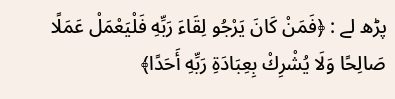پڑھ لے : ﴿فَمَنْ كَانَ يَرْجُو لِقَاءَ رَبِّهِ فَلْيَعْمَلْ عَمَلًا صَالِحًا وَلَا يُشْرِكْ بِعِبَادَةِ رَبِّهِ أَحَدًا﴾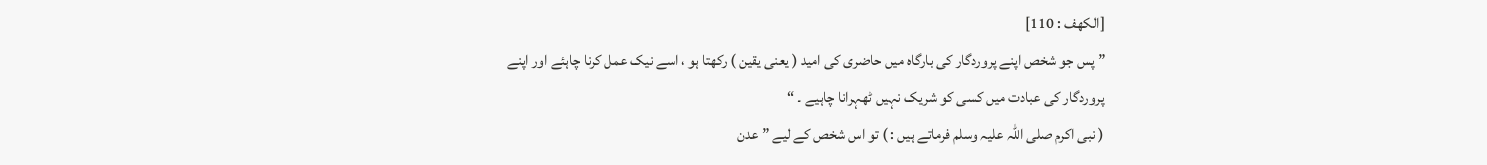[الكهف : 110]
” پس جو شخص اپنے پروردگار کی بارگاہ میں حاضری کی امید ( یعنی یقین ) رکھتا ہو ، اسے نیک عمل کرنا چاہئے اور اپنے پروردگار کی عبادت میں کسی کو شریک نہیں ٹھہرانا چاہیے ۔ “
( نبی اکرم صلی اللہ علیہ وسلم فرماتے ہیں : ) تو اس شخص کے لیے ” عدن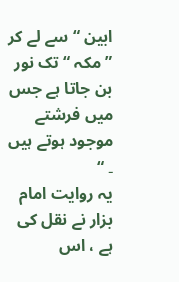ابین “ سے لے کر ” مکہ “ تک نور بن جاتا ہے جس میں فرشتے موجود ہوتے ہیں ۔ “
یہ روایت امام بزار نے نقل کی ہے ، اس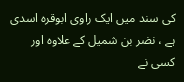کی سند میں ایک راوی ابوقرہ اسدی ہے ، نضر بن شمیل کے علاوہ اور کسی نے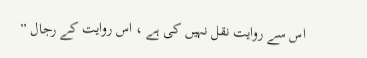اس سے روایت نقل نہیں کی ہے ، اس روایت کے رجال ”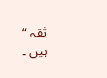ثقہ “ ہیں ۔